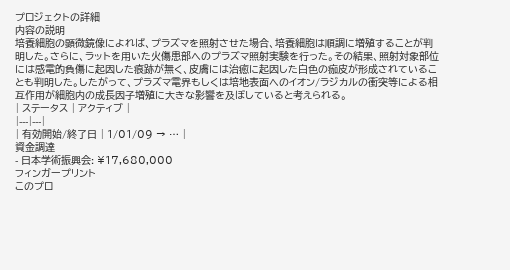プロジェクトの詳細
内容の説明
培養細胞の顕微鏡像によれば、プラズマを照射させた場合、培養細胞は順調に増殖することが判明した。さらに、ラットを用いた火傷患部へのプラズマ照射実験を行った。その結果、照射対象部位には感電的負傷に起因した痕跡が無く、皮膚には治癒に起因した白色の痂皮が形成されていることも判明した。したがって、プラズマ電界もしくは培地表面へのイオン/ラジカルの衝突等による相互作用が細胞内の成長因子増殖に大きな影響を及ぼしていると考えられる。
| ステータス | アクティブ |
|---|---|
| 有効開始/終了日 | 1/01/09 → … |
資金調達
- 日本学術振興会: ¥17,680,000
フィンガープリント
このプロ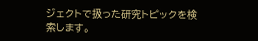ジェクトで扱った研究トピックを検索します。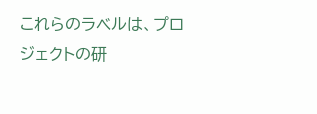これらのラベルは、プロジェクトの研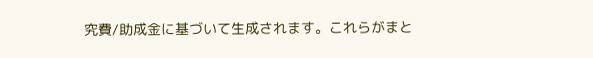究費/助成金に基づいて生成されます。これらがまと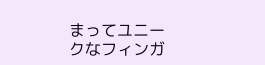まってユニークなフィンガ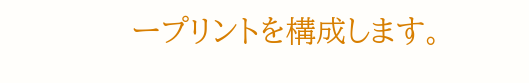ープリントを構成します。